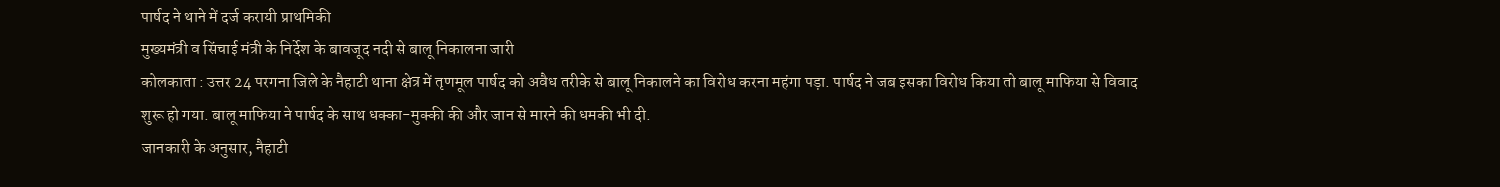पार्षद ने थाने में दर्ज करायी प्राथमिकी
मुख्यमंत्री व सिंचाई मंत्री के निर्देश के बावजूद नदी से बालू निकालना जारी
कोलकाता : उत्तर 24 परगना जिले के नैहाटी थाना क्षेत्र में तृणमूल पार्षद को अवैध तरीके से बालू निकालने का विरोध करना महंगा पड़ा. पार्षद ने जब इसका विरोध किया तो बालू माफिया से विवाद शुरू हो गया. बालू माफिया ने पार्षद के साथ धक्का-मुक्की की और जान से मारने की धमकी भी दी.
जानकारी के अनुसार, नैहाटी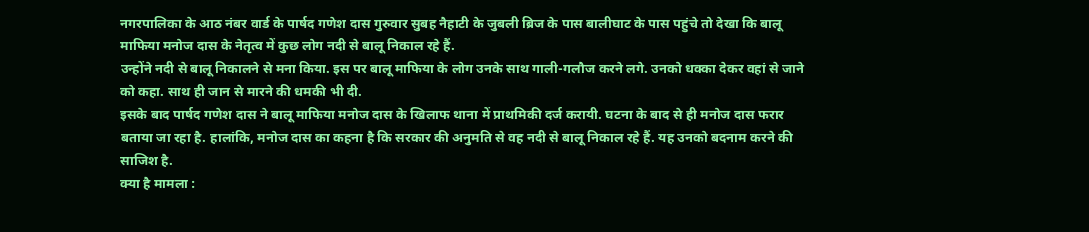नगरपालिका के आठ नंबर वार्ड के पार्षद गणेश दास गुरुवार सुबह नैहाटी के जुबली ब्रिज के पास बालीघाट के पास पहुंचे तो देखा कि बालू माफिया मनोज दास के नेतृत्व में कुछ लोग नदी से बालू निकाल रहे हैं.
उन्होंने नदी से बालू निकालने से मना किया. इस पर बालू माफिया के लोग उनके साथ गाली-गलौज करने लगे. उनको धक्का देकर वहां से जाने को कहा. साथ ही जान से मारने की धमकी भी दी.
इसके बाद पार्षद गणेश दास ने बालू माफिया मनोज दास के खिलाफ थाना में प्राथमिकी दर्ज करायी. घटना के बाद से ही मनोज दास फरार बताया जा रहा है. हालांकि, मनोज दास का कहना है कि सरकार की अनुमति से वह नदी से बालू निकाल रहे हैं. यह उनको बदनाम करने की साजिश है.
क्या है मामला :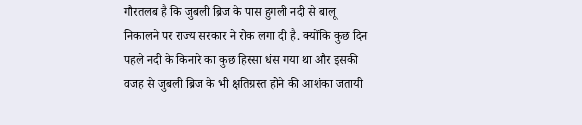गौरतलब है कि जुबली ब्रिज के पास हुगली नदी से बालू निकालने पर राज्य सरकार ने रोक लगा दी है. क्योंकि कुछ दिन पहले नदी के किनारे का कुछ हिस्सा धंस गया था और इसकी वजह से जुबली ब्रिज के भी क्षतिग्रस्त होने की आशंका जतायी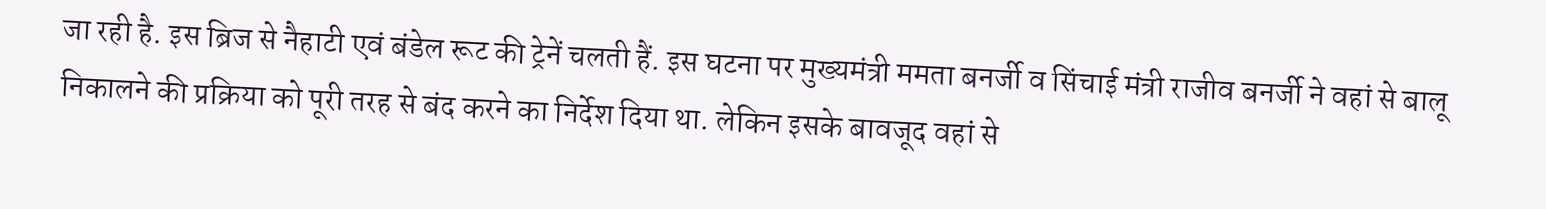जा रही है. इस ब्रिज से नैहाटी एवं बंडेल रूट की ट्रेनें चलती हैं. इस घटना पर मुख्यमंत्री ममता बनर्जी व सिंचाई मंत्री राजीव बनर्जी ने वहां से बालू निकालने की प्रक्रिया को पूरी तरह से बंद करने का निर्देश दिया था. लेकिन इसके बावजूद वहां से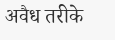अवैध तरीके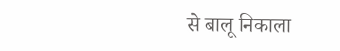से बालू निकाला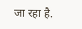जा रहा है.